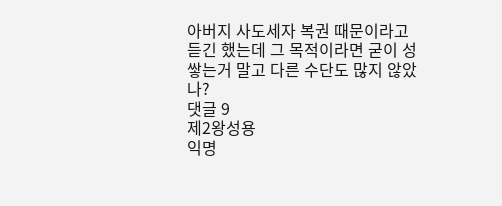아버지 사도세자 복권 때문이라고 듣긴 했는데 그 목적이라면 굳이 성쌓는거 말고 다른 수단도 많지 않았나?
댓글 9
제2왕성용
익명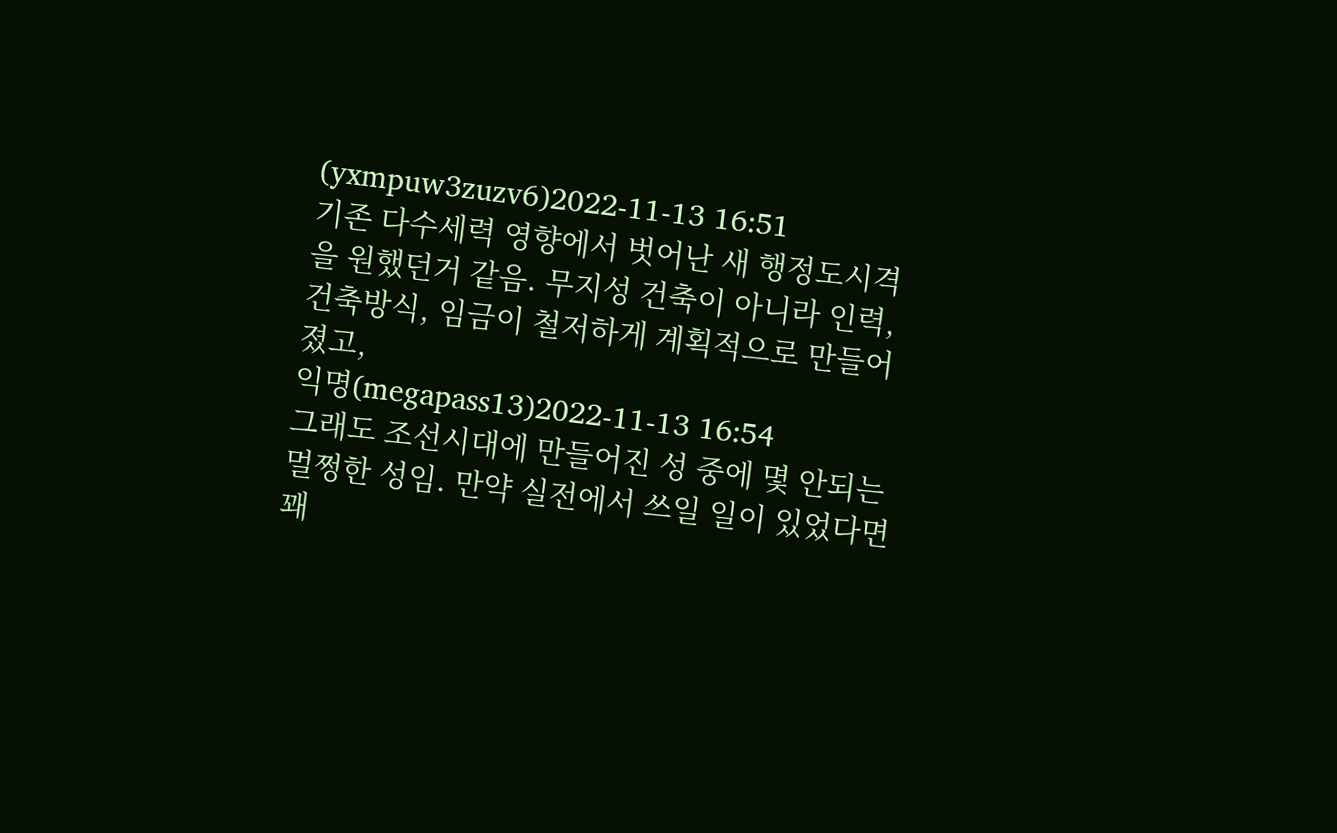(yxmpuw3zuzv6)2022-11-13 16:51
기존 다수세력 영향에서 벗어난 새 행정도시격을 원했던거 같음. 무지성 건축이 아니라 인력, 건축방식, 임금이 철저하게 계획적으로 만들어졌고,
익명(megapass13)2022-11-13 16:54
그래도 조선시대에 만들어진 성 중에 몇 안되는 멀쩡한 성임. 만약 실전에서 쓰일 일이 있었다면 꽤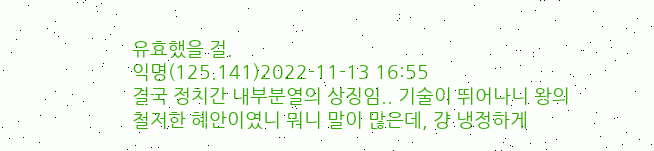유효했을 걸.
익명(125.141)2022-11-13 16:55
결국 정치간 내부분열의 상징임.. 기술이 뛰어나니 왕의 철저한 혜안이였니 뭐니 말이 많은데, 걍 냉정하게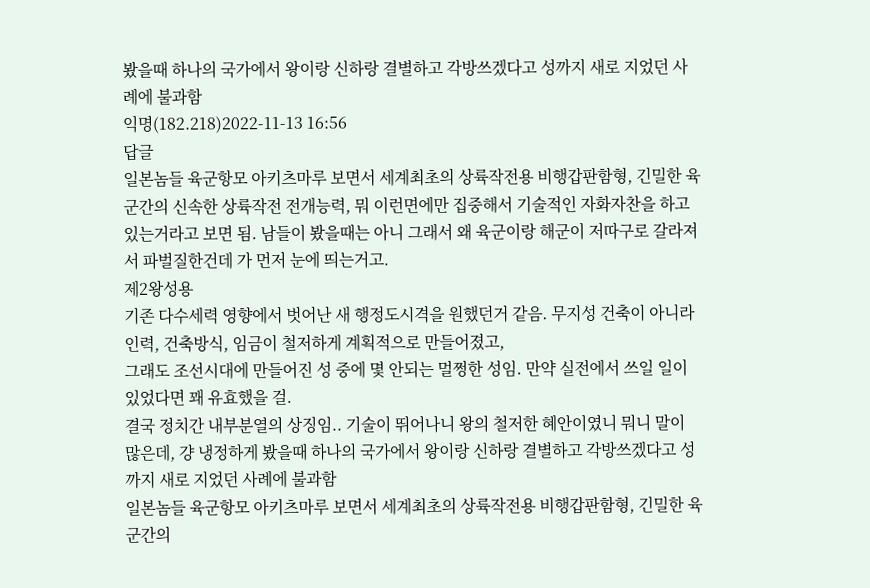봤을때 하나의 국가에서 왕이랑 신하랑 결별하고 각방쓰겠다고 성까지 새로 지었던 사례에 불과함
익명(182.218)2022-11-13 16:56
답글
일본놈들 육군항모 아키츠마루 보면서 세계최초의 상륙작전용 비행갑판함형, 긴밀한 육군간의 신속한 상륙작전 전개능력, 뭐 이런면에만 집중해서 기술적인 자화자찬을 하고있는거라고 보면 됨. 남들이 봤을때는 아니 그래서 왜 육군이랑 해군이 저따구로 갈라져서 파벌질한건데 가 먼저 눈에 띄는거고.
제2왕성용
기존 다수세력 영향에서 벗어난 새 행정도시격을 원했던거 같음. 무지성 건축이 아니라 인력, 건축방식, 임금이 철저하게 계획적으로 만들어졌고,
그래도 조선시대에 만들어진 성 중에 몇 안되는 멀쩡한 성임. 만약 실전에서 쓰일 일이 있었다면 꽤 유효했을 걸.
결국 정치간 내부분열의 상징임.. 기술이 뛰어나니 왕의 철저한 혜안이였니 뭐니 말이 많은데, 걍 냉정하게 봤을때 하나의 국가에서 왕이랑 신하랑 결별하고 각방쓰겠다고 성까지 새로 지었던 사례에 불과함
일본놈들 육군항모 아키츠마루 보면서 세계최초의 상륙작전용 비행갑판함형, 긴밀한 육군간의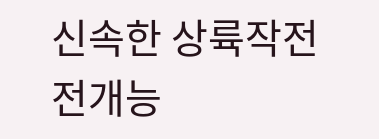신속한 상륙작전 전개능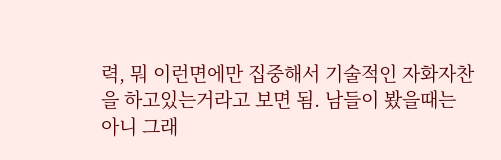력, 뭐 이런면에만 집중해서 기술적인 자화자찬을 하고있는거라고 보면 됨. 남들이 봤을때는 아니 그래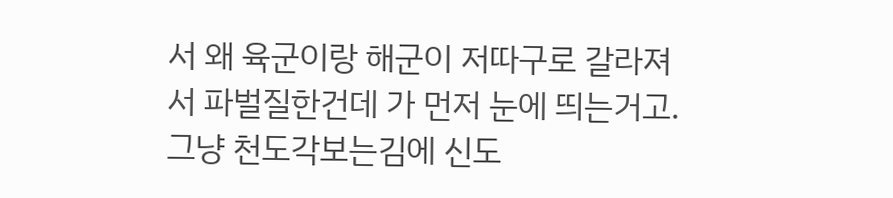서 왜 육군이랑 해군이 저따구로 갈라져서 파벌질한건데 가 먼저 눈에 띄는거고.
그냥 천도각보는김에 신도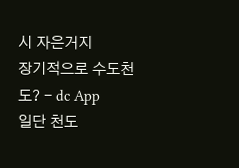시 자은거지
장기적으로 수도천도? - dc App
일단 천도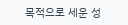목적으로 세운 성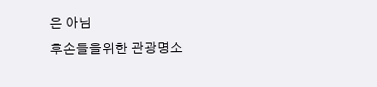은 아님
후손들을위한 관광명소